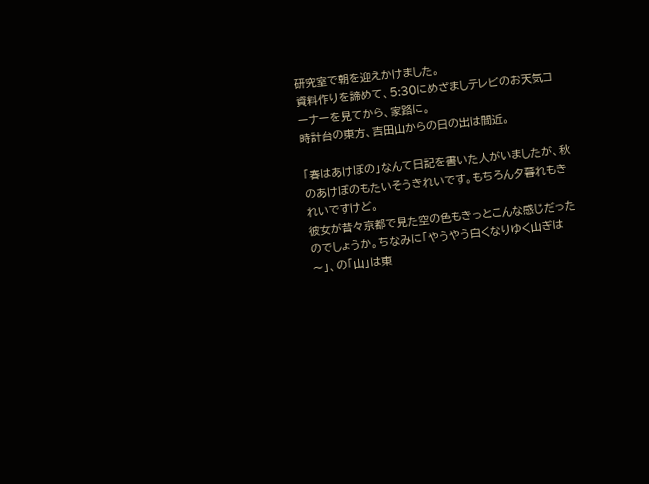研究室で朝を迎えかけました。
資料作りを諦めて、5:30にめざましテレビのお天気コーナーを見てから、家路に。
時計台の東方、吉田山からの日の出は間近。

「春はあけぼの」なんて日記を書いた人がいましたが、秋のあけぼのもたいそうきれいです。もちろん夕暮れもきれいですけど。
彼女が昔々京都で見た空の色もきっとこんな感じだったのでしょうか。ちなみに「やうやう白くなりゆく山ぎは〜」、の「山」は東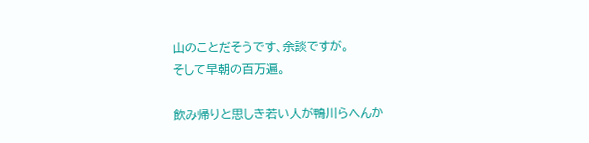山のことだそうです、余談ですが。
そして早朝の百万遍。

飲み帰りと思しき若い人が鴨川らへんか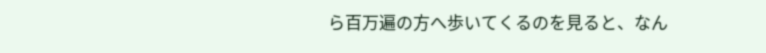ら百万遍の方へ歩いてくるのを見ると、なん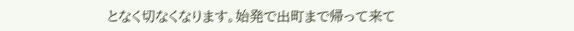となく切なくなります。始発で出町まで帰って来て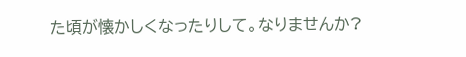た頃が懐かしくなったりして。なりませんか?